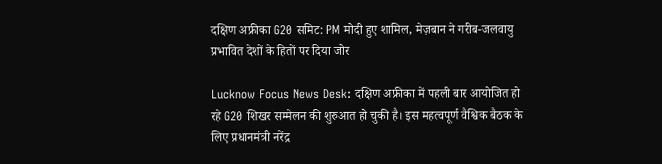दक्षिण अफ्रीका G20 समिट: PM मोदी हुए शामिल, मेज़बान ने गरीब-जलवायु प्रभावित देशों के हितों पर दिया जोर

Lucknow Focus News Desk: दक्षिण अफ्रीका में पहली बार आयोजित हो रहे G20 शिखर सम्मेलन की शुरुआत हो चुकी है। इस महत्वपूर्ण वैश्विक बैठक के लिए प्रधानमंत्री नरेंद्र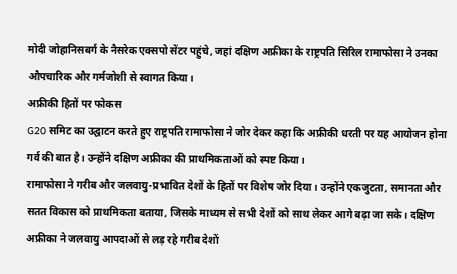मोदी जोहानिसबर्ग के नैसरेक एक्सपो सेंटर पहुंचे, जहां दक्षिण अफ्रीका के राष्ट्रपति सिरिल रामाफोसा ने उनका औपचारिक और गर्मजोशी से स्वागत किया।
अफ्रीकी हितों पर फोकस
G20 समिट का उद्घाटन करते हुए राष्ट्रपति रामाफोसा ने जोर देकर कहा कि अफ्रीकी धरती पर यह आयोजन होना गर्व की बात है। उन्होंने दक्षिण अफ्रीका की प्राथमिकताओं को स्पष्ट किया।
रामाफोसा ने गरीब और जलवायु-प्रभावित देशों के हितों पर विशेष जोर दिया। उन्होंने एकजुटता, समानता और सतत विकास को प्राथमिकता बताया, जिसके माध्यम से सभी देशों को साथ लेकर आगे बढ़ा जा सके। दक्षिण अफ्रीका ने जलवायु आपदाओं से लड़ रहे गरीब देशों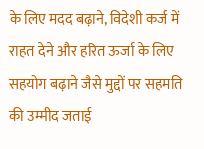के लिए मदद बढ़ाने, विदेशी कर्ज में राहत देने और हरित ऊर्जा के लिए सहयोग बढ़ाने जैसे मुद्दों पर सहमति की उम्मीद जताई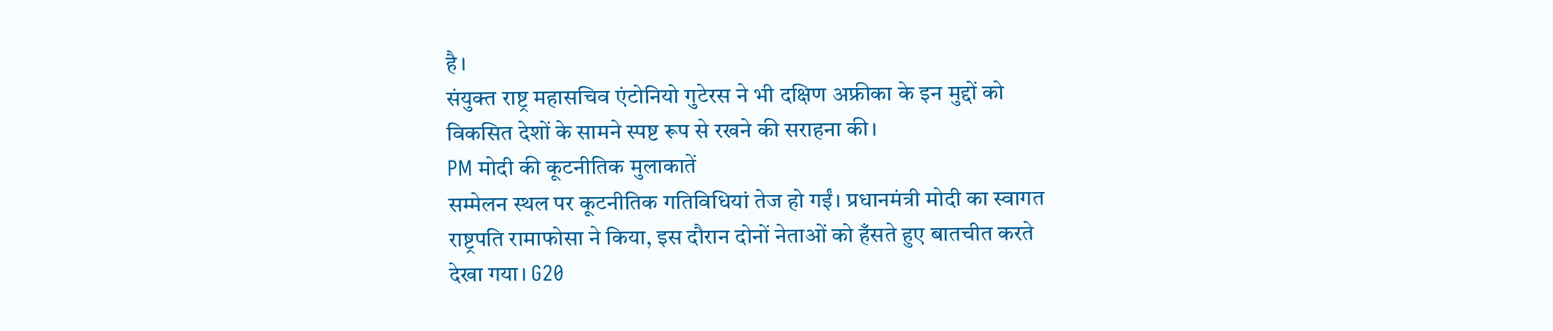है।
संयुक्त राष्ट्र महासचिव एंटोनियो गुटेरस ने भी दक्षिण अफ्रीका के इन मुद्दों को विकसित देशों के सामने स्पष्ट रूप से रखने की सराहना की।
PM मोदी की कूटनीतिक मुलाकातें
सम्मेलन स्थल पर कूटनीतिक गतिविधियां तेज हो गईं। प्रधानमंत्री मोदी का स्वागत राष्ट्रपति रामाफोसा ने किया, इस दौरान दोनों नेताओं को हँसते हुए बातचीत करते देखा गया। G20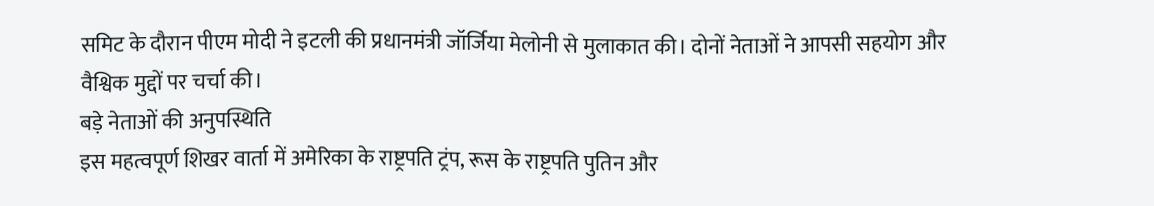समिट के दौरान पीएम मोदी ने इटली की प्रधानमंत्री जॉर्जिया मेलोनी से मुलाकात की। दोनों नेताओं ने आपसी सहयोग और वैश्विक मुद्दों पर चर्चा की।
बड़े नेताओं की अनुपस्थिति
इस महत्वपूर्ण शिखर वार्ता में अमेरिका के राष्ट्रपति ट्रंप, रूस के राष्ट्रपति पुतिन और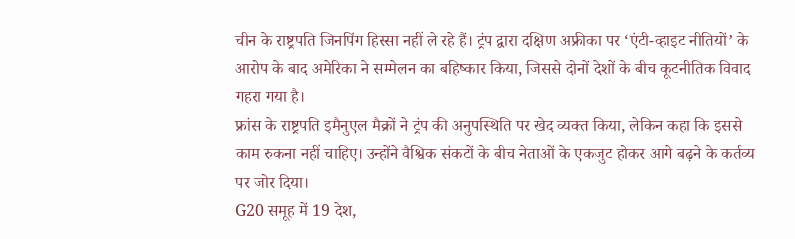चीन के राष्ट्रपति जिनपिंग हिस्सा नहीं ले रहे हैं। ट्रंप द्वारा दक्षिण अफ्रीका पर ‘एंटी-व्हाइट नीतियों’ के आरोप के बाद अमेरिका ने सम्मेलन का बहिष्कार किया, जिससे दोनों देशों के बीच कूटनीतिक विवाद गहरा गया है।
फ्रांस के राष्ट्रपति इमैनुएल मैक्रों ने ट्रंप की अनुपस्थिति पर खेद व्यक्त किया, लेकिन कहा कि इससे काम रुकना नहीं चाहिए। उन्होंने वैश्विक संकटों के बीच नेताओं के एकजुट होकर आगे बढ़ने के कर्तव्य पर जोर दिया।
G20 समूह में 19 देश,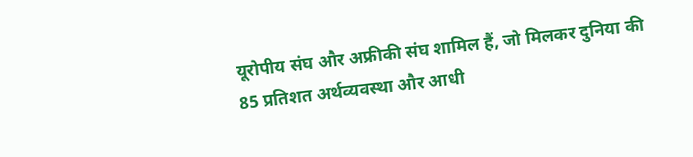यूरोपीय संघ और अफ्रीकी संघ शामिल हैं, जो मिलकर दुनिया की 85 प्रतिशत अर्थव्यवस्था और आधी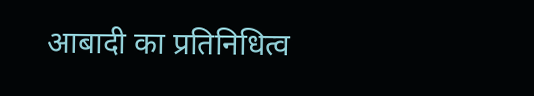आबादी का प्रतिनिधित्व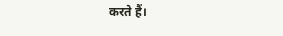करते हैं।